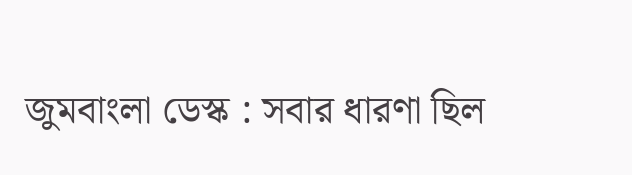জুমবাংলা ডেস্ক : সবার ধারণা ছিল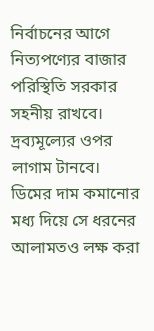নির্বাচনের আগে নিত্যপণ্যের বাজার পরিস্থিতি সরকার সহনীয় রাখবে। দ্রব্যমূল্যের ওপর লাগাম টানবে। ডিমের দাম কমানোর মধ্য দিয়ে সে ধরনের আলামতও লক্ষ করা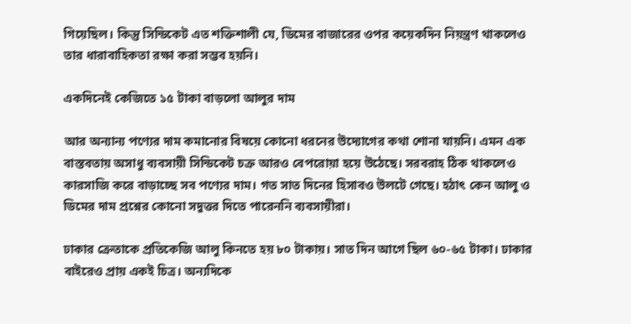গিয়েছিল। কিন্তু সিন্ডিকেট এত শক্তিশালী যে, ডিমের বাজারের ওপর কয়েকদিন নিয়ন্ত্রণ থাকলেও তার ধারাবাহিকতা রক্ষা করা সম্ভব হয়নি।

একদিনেই কেজিতে ১৫ টাকা বাড়লো আলুর দাম

আর অন্যান্য পণ্যের দাম কমানোর বিষয়ে কোনো ধরনের উদ্যোগের কথা শোনা যায়নি। এমন এক বাস্তবতায় অসাধু ব্যবসায়ী সিন্ডিকেট চক্র আরও বেপরোয়া হয়ে উঠেছে। সরবরাহ ঠিক থাকলেও কারসাজি করে বাড়াচ্ছে সব পণ্যের দাম। গত সাত দিনের হিসাবও উলটে গেছে। হঠাৎ কেন আলু ও ডিমের দাম প্রশ্নের কোনো সদুত্তর দিতে পারেননি ব্যবসায়ীরা।

ঢাকার ক্রেতাকে প্রতিকেজি আলু কিনতে হয় ৮০ টাকায়। সাত দিন আগে ছিল ৬০-৬৫ টাকা। ঢাকার বাইরেও প্রায় একই চিত্র। অন্যদিকে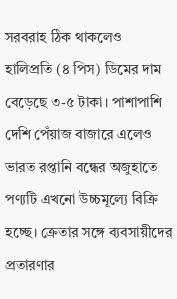সরবরাহ ঠিক থাকলেও হালিপ্রতি (৪ পিস) ডিমের দাম বেড়েছে ৩-৫ টাকা। পাশাপাশি দেশি পেঁয়াজ বাজারে এলেও ভারত রপ্তানি বন্ধের অজুহাতে পণ্যটি এখনো উচ্চমূল্যে বিক্রি হচ্ছে। ক্রেতার সঙ্গে ব্যবসায়ীদের প্রতারণার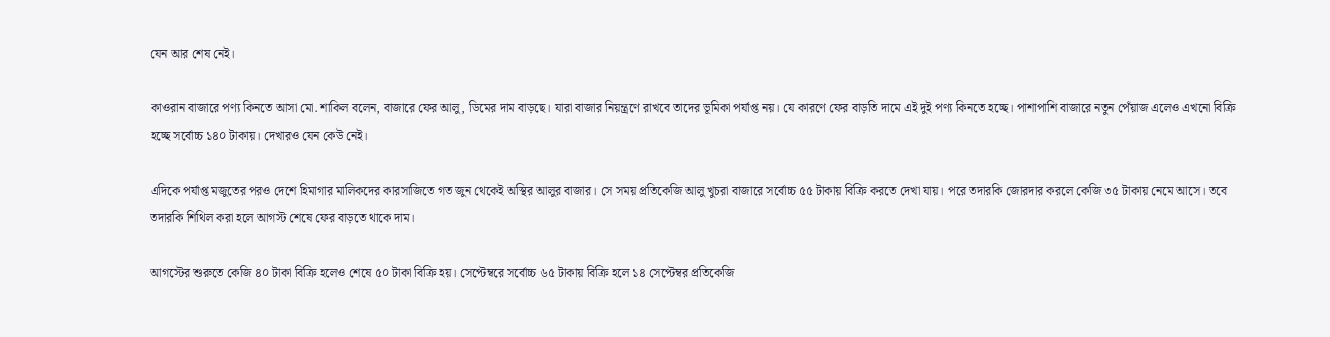যেন আর শেষ নেই।

কাওরান বাজারে পণ্য কিনতে আসা মো. শাকিল বলেন, বাজারে ফের আলু, ডিমের দাম বাড়ছে। যারা বাজার নিয়ন্ত্রণে রাখবে তাদের ভূমিকা পর্যাপ্ত নয়। যে কারণে ফের বাড়তি দামে এই দুই পণ্য কিনতে হচ্ছে। পাশাপাশি বাজারে নতুন পেঁয়াজ এলেও এখনো বিক্রি হচ্ছে সর্বোচ্চ ১৪০ টাকায়। দেখারও যেন কেউ নেই।

এদিকে পর্যাপ্ত মজুতের পরও দেশে হিমাগার মালিকদের কারসাজিতে গত জুন থেকেই অস্থির আলুর বাজার। সে সময় প্রতিকেজি আলু খুচরা বাজারে সর্বোচ্চ ৫৫ টাকায় বিক্রি করতে দেখা যায়। পরে তদারকি জোরদার করলে কেজি ৩৫ টাকায় নেমে আসে। তবে তদারকি শিথিল করা হলে আগস্ট শেষে ফের বাড়তে থাকে দাম।

আগস্টের শুরুতে কেজি ৪০ টাকা বিক্রি হলেও শেষে ৫০ টাকা বিক্রি হয়। সেপ্টেম্বরে সর্বোচ্চ ৬৫ টাকায় বিক্রি হলে ১৪ সেপ্টেম্বর প্রতিকেজি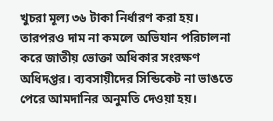খুচরা মূল্য ৩৬ টাকা নির্ধারণ করা হয়। তারপরও দাম না কমলে অভিযান পরিচালনা করে জাতীয় ভোক্তা অধিকার সংরক্ষণ অধিদপ্তর। ব্যবসায়ীদের সিন্ডিকেট না ভাঙতে পেরে আমদানির অনুমতি দেওয়া হয়।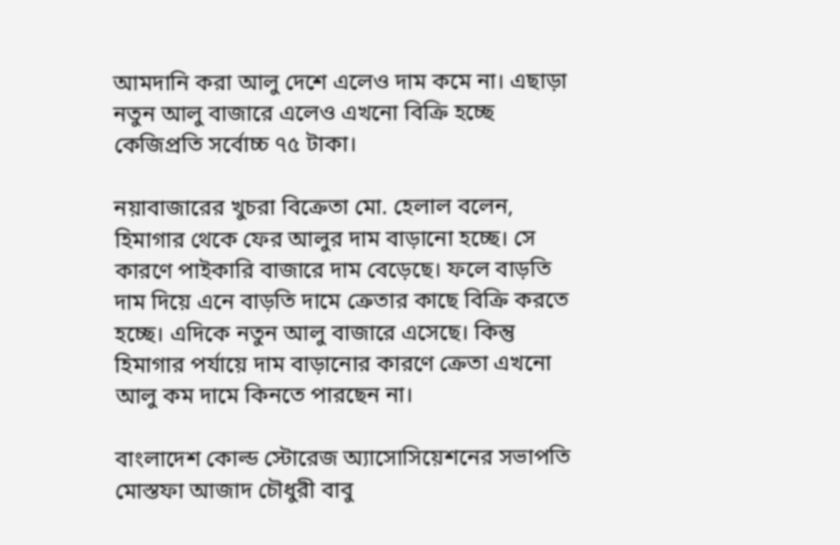আমদানি করা আলু দেশে এলেও দাম কমে না। এছাড়া নতুন আলু বাজারে এলেও এখনো বিক্রি হচ্ছে কেজিপ্রতি সর্বোচ্চ ৭৫ টাকা।

নয়াবাজারের খুচরা বিক্রেতা মো. হেলাল বলেন, হিমাগার থেকে ফের আলুর দাম বাড়ানো হচ্ছে। সে কারণে পাইকারি বাজারে দাম বেড়েছে। ফলে বাড়তি দাম দিয়ে এনে বাড়তি দামে ক্রেতার কাছে বিক্রি করতে হচ্ছে। এদিকে নতুন আলু বাজারে এসেছে। কিন্তু হিমাগার পর্যায়ে দাম বাড়ানোর কারণে ক্রেতা এখনো আলু কম দামে কিনতে পারছেন না।

বাংলাদেশ কোল্ড স্টোরেজ অ্যাসোসিয়েশনের সভাপতি মোস্তফা আজাদ চৌধুরী বাবু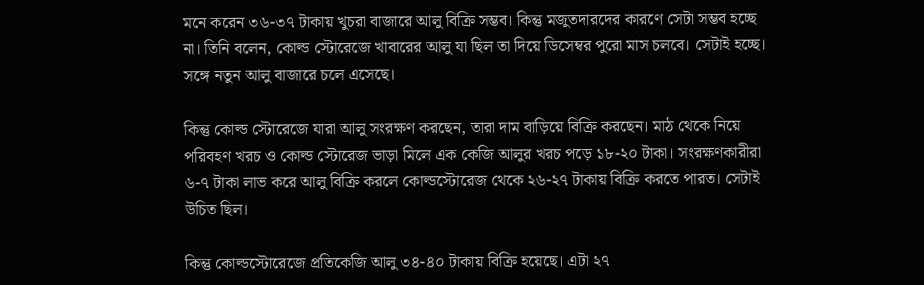মনে করেন ৩৬-৩৭ টাকায় খুচরা বাজারে আলু বিক্রি সম্ভব। কিন্তু মজুতদারদের কারণে সেটা সম্ভব হচ্ছে না। তিনি বলেন, কোল্ড স্টোরেজে খাবারের আলু যা ছিল তা দিয়ে ডিসেম্বর পুরো মাস চলবে। সেটাই হচ্ছে। সঙ্গে নতুন আলু বাজারে চলে এসেছে।

কিন্তু কোল্ড স্টোরেজে যারা আলু সংরক্ষণ করছেন, তারা দাম বাড়িয়ে বিক্রি করছেন। মাঠ থেকে নিয়ে পরিবহণ খরচ ও কোল্ড স্টোরেজ ভাড়া মিলে এক কেজি আলুর খরচ পড়ে ১৮-২০ টাকা। সংরক্ষণকারীরা ৬-৭ টাকা লাভ করে আলু বিক্রি করলে কোল্ডস্টোরেজ থেকে ২৬-২৭ টাকায় বিক্রি করতে পারত। সেটাই উচিত ছিল।

কিন্তু কোল্ডস্টোরেজে প্রতিকেজি আলু ৩৪-৪০ টাকায় বিক্রি হয়েছে। এটা ২৭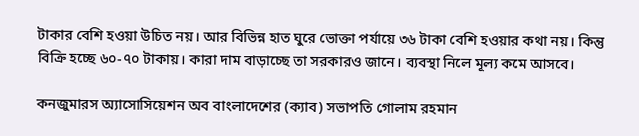টাকার বেশি হওয়া উচিত নয়। আর বিভিন্ন হাত ঘুরে ভোক্তা পর্যায়ে ৩৬ টাকা বেশি হওয়ার কথা নয়। কিন্তু বিক্রি হচ্ছে ৬০-৭০ টাকায়। কারা দাম বাড়াচ্ছে তা সরকারও জানে। ব্যবস্থা নিলে মূল্য কমে আসবে।

কনজুমারস অ্যাসোসিয়েশন অব বাংলাদেশের (ক্যাব) সভাপতি গোলাম রহমান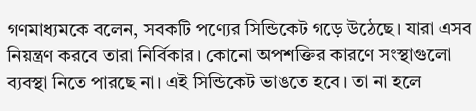গণমাধ্যমকে বলেন, সবকটি পণ্যের সিন্ডিকেট গড়ে উঠেছে। যারা এসব নিয়ন্ত্রণ করবে তারা নির্বিকার। কোনো অপশক্তির কারণে সংস্থাগুলো ব্যবস্থা নিতে পারছে না। এই সিন্ডিকেট ভাঙতে হবে। তা না হলে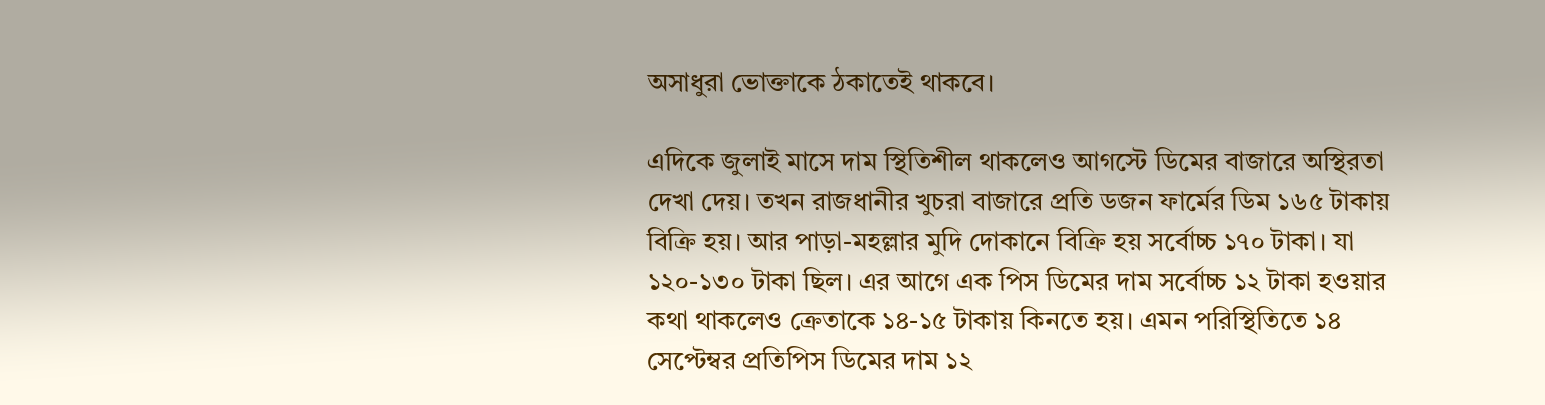অসাধুরা ভোক্তাকে ঠকাতেই থাকবে।

এদিকে জুলাই মাসে দাম স্থিতিশীল থাকলেও আগস্টে ডিমের বাজারে অস্থিরতা দেখা দেয়। তখন রাজধানীর খুচরা বাজারে প্রতি ডজন ফার্মের ডিম ১৬৫ টাকায় বিক্রি হয়। আর পাড়া-মহল্লার মুদি দোকানে বিক্রি হয় সর্বোচ্চ ১৭০ টাকা। যা ১২০-১৩০ টাকা ছিল। এর আগে এক পিস ডিমের দাম সর্বোচ্চ ১২ টাকা হওয়ার কথা থাকলেও ক্রেতাকে ১৪-১৫ টাকায় কিনতে হয়। এমন পরিস্থিতিতে ১৪ সেপ্টেম্বর প্রতিপিস ডিমের দাম ১২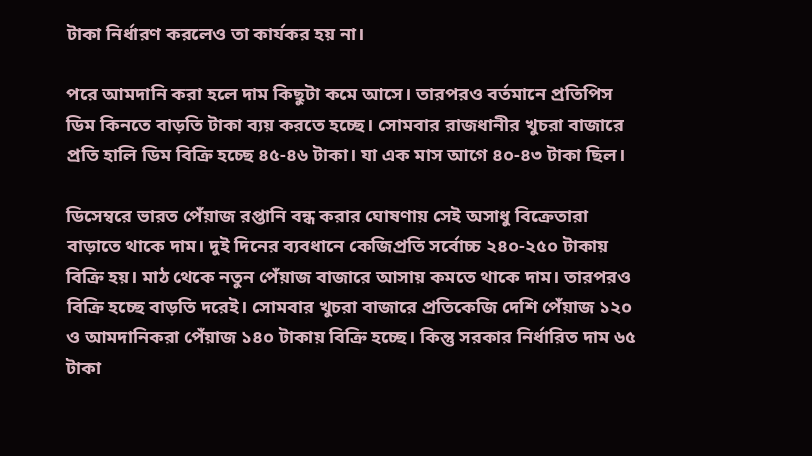টাকা নির্ধারণ করলেও তা কার্যকর হয় না।

পরে আমদানি করা হলে দাম কিছুটা কমে আসে। তারপরও বর্তমানে প্রতিপিস ডিম কিনতে বাড়তি টাকা ব্যয় করতে হচ্ছে। সোমবার রাজধানীর খুচরা বাজারে প্রতি হালি ডিম বিক্রি হচ্ছে ৪৫-৪৬ টাকা। যা এক মাস আগে ৪০-৪৩ টাকা ছিল।

ডিসেম্বরে ভারত পেঁয়াজ রপ্তানি বন্ধ করার ঘোষণায় সেই অসাধু বিক্রেতারা বাড়াতে থাকে দাম। দুই দিনের ব্যবধানে কেজিপ্রতি সর্বোচ্চ ২৪০-২৫০ টাকায় বিক্রি হয়। মাঠ থেকে নতুন পেঁয়াজ বাজারে আসায় কমতে থাকে দাম। তারপরও বিক্রি হচ্ছে বাড়তি দরেই। সোমবার খুচরা বাজারে প্রতিকেজি দেশি পেঁয়াজ ১২০ ও আমদানিকরা পেঁয়াজ ১৪০ টাকায় বিক্রি হচ্ছে। কিন্তু সরকার নির্ধারিত দাম ৬৫ টাকা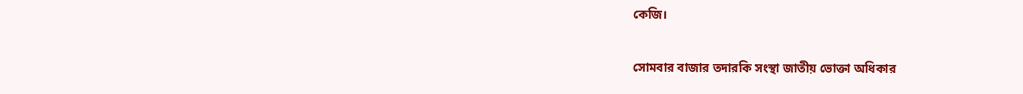কেজি।

সোমবার বাজার তদারকি সংস্থা জাতীয় ভোক্তা অধিকার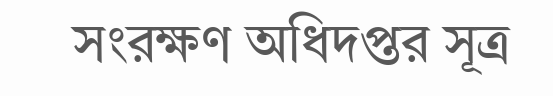সংরক্ষণ অধিদপ্তর সূত্র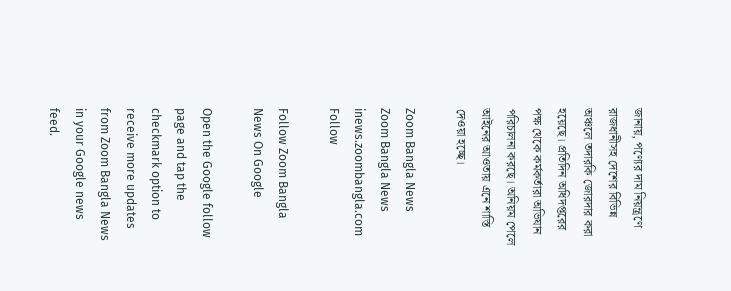জানায়, পণ্যের দাম নিয়ন্ত্রণে রাজধানীসহ দেশের বিভিন্ন অঞ্চলে তদারকি জোরদার করা হয়েছে। প্রতিদিন অধিদপ্তরের পক্ষ থেকে কর্মকর্তারা অভিযান পরিচালনা করছে। অনিয়ম পেলে আইনের আওতায় এনে শাস্তি দেওয়া হচ্ছে।

Zoom Bangla News
Zoom Bangla News
inews.zoombangla.com
Follow

Follow Zoom Bangla News On Google

Open the Google follow page and tap the checkmark option to receive more updates from Zoom Bangla News in your Google news feed.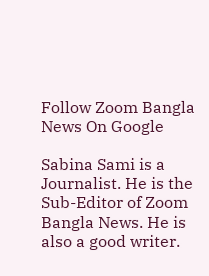Follow Zoom Bangla News On Google

Sabina Sami is a Journalist. He is the Sub-Editor of Zoom Bangla News. He is also a good writer.